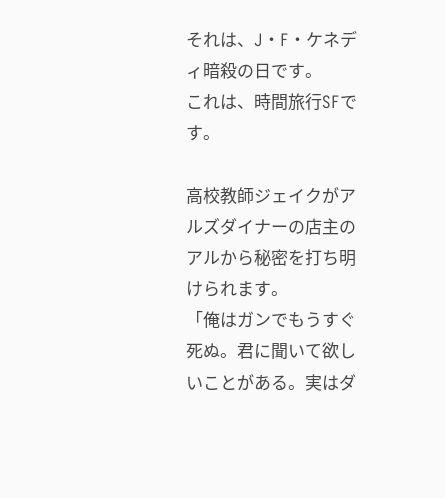それは、J・F・ケネディ暗殺の日です。
これは、時間旅行SFです。

高校教師ジェイクがアルズダイナーの店主のアルから秘密を打ち明けられます。
「俺はガンでもうすぐ死ぬ。君に聞いて欲しいことがある。実はダ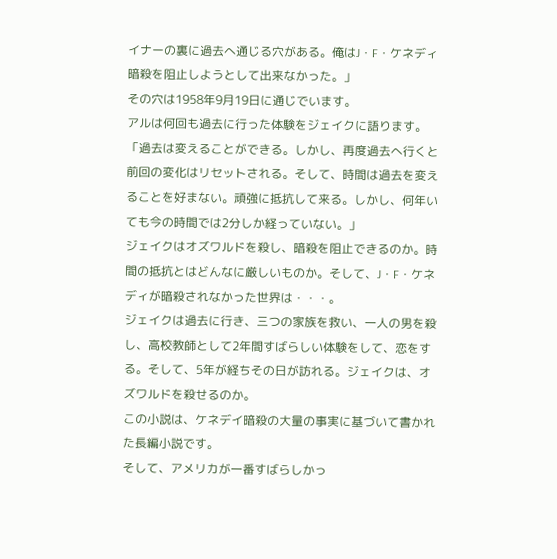イナーの裏に過去へ通じる穴がある。俺はJ・F・ケネディ暗殺を阻止しようとして出来なかった。」
その穴は1958年9月19日に通じでいます。
アルは何回も過去に行った体験をジェイクに語ります。「過去は変えることができる。しかし、再度過去へ行くと前回の変化はリセットされる。そして、時間は過去を変えることを好まない。頑強に抵抗して来る。しかし、何年いても今の時間では2分しか経っていない。」
ジェイクはオズワルドを殺し、暗殺を阻止できるのか。時間の抵抗とはどんなに厳しいものか。そして、J・F・ケネディが暗殺されなかった世界は・・・。
ジェイクは過去に行き、三つの家族を救い、一人の男を殺し、高校教師として2年間すばらしい体験をして、恋をする。そして、5年が経ちその日が訪れる。ジェイクは、オズワルドを殺せるのか。
この小説は、ケネデイ暗殺の大量の事実に基づいて書かれた長編小説です。
そして、アメリカが一番すばらしかっ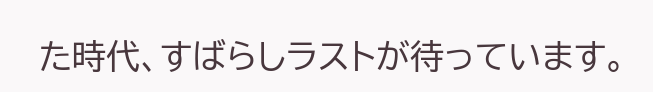た時代、すばらしラストが待っています。